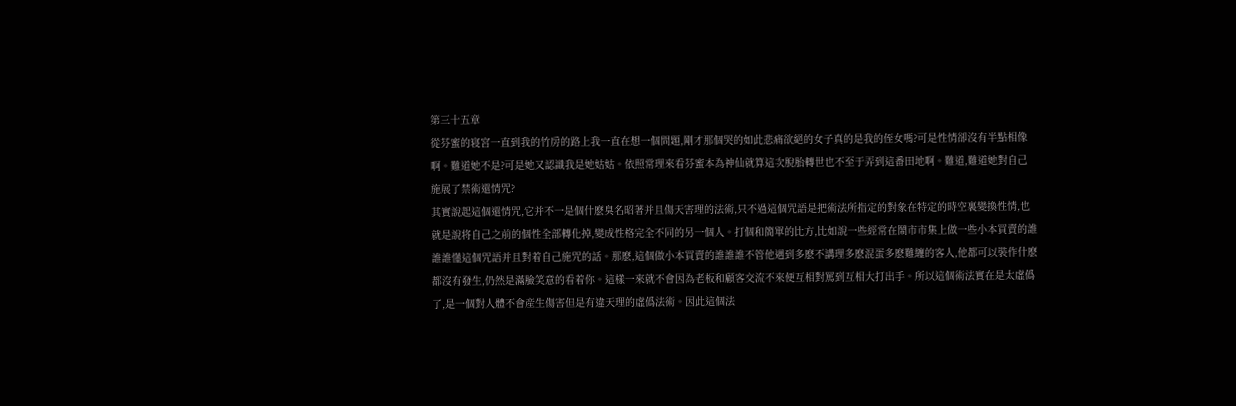第三十五章
從芬蜜的寝宮一直到我的竹房的路上我一直在想一個問題,剛才那個哭的如此悲痛欲絕的女子真的是我的侄女嗎?可是性情卻沒有半點相像啊。難道她不是?可是她又認識我是她姑姑。依照常理來看芬蜜本為神仙就算這次脫胎轉世也不至于弄到這番田地啊。難道,難道她對自己施展了禁術還情咒?
其實說起這個還情咒,它并不一是個什麽臭名昭著并且傷天害理的法術,只不過這個咒語是把術法所指定的對象在特定的時空裏變換性情,也就是說将自己之前的個性全部轉化掉,變成性格完全不同的另一個人。打個和簡單的比方,比如說一些經常在鬧市市集上做一些小本買賣的誰誰誰懂這個咒語并且對着自己施咒的話。那麽,這個做小本買賣的誰誰誰不管他遇到多麽不講理多麽混蛋多麽難纏的客人,他都可以裝作什麽都沒有發生,仍然是滿臉笑意的看着你。這樣一來就不會因為老板和顧客交流不來便互相對罵到互相大打出手。所以這個術法實在是太虛僞了,是一個對人體不會産生傷害但是有違天理的虛僞法術。因此這個法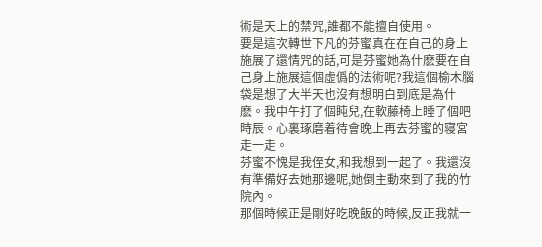術是天上的禁咒,誰都不能擅自使用。
要是這次轉世下凡的芬蜜真在在自己的身上施展了還情咒的話,可是芬蜜她為什麽要在自己身上施展這個虛僞的法術呢?我這個榆木腦袋是想了大半天也沒有想明白到底是為什麽。我中午打了個盹兒,在軟藤椅上睡了個吧時辰。心裏琢磨着待會晚上再去芬蜜的寝宮走一走。
芬蜜不愧是我侄女,和我想到一起了。我還沒有準備好去她那邊呢,她倒主動來到了我的竹院內。
那個時候正是剛好吃晚飯的時候,反正我就一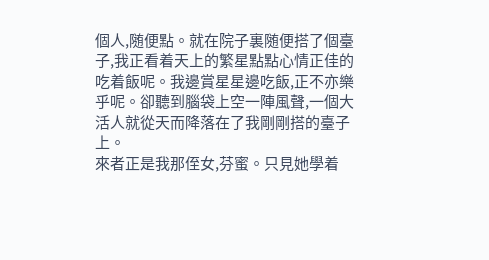個人,随便點。就在院子裏随便搭了個臺子,我正看着天上的繁星點點心情正佳的吃着飯呢。我邊賞星星邊吃飯,正不亦樂乎呢。卻聽到腦袋上空一陣風聲,一個大活人就從天而降落在了我剛剛搭的臺子上。
來者正是我那侄女,芬蜜。只見她學着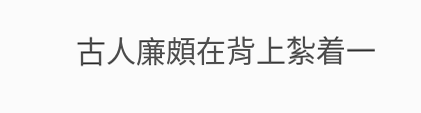古人廉頗在背上紮着一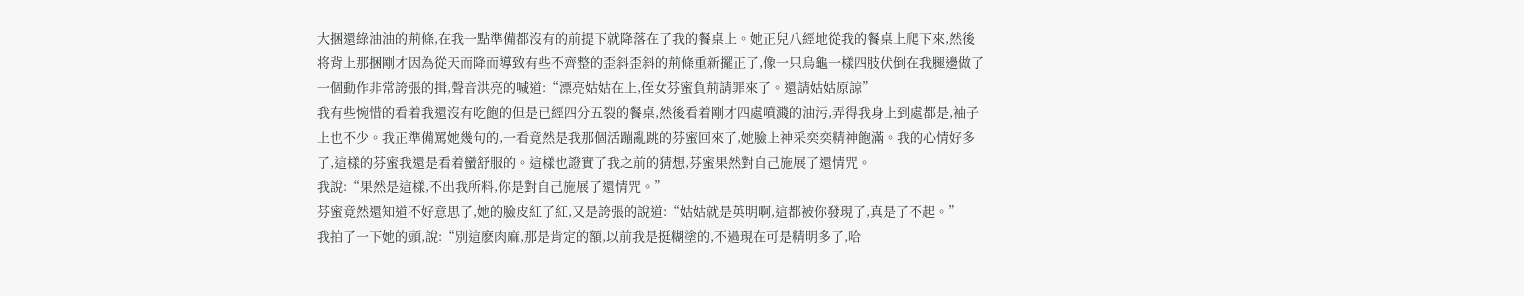大捆還綠油油的荊條,在我一點準備都沒有的前提下就降落在了我的餐桌上。她正兒八經地從我的餐桌上爬下來,然後将背上那捆剛才因為從天而降而導致有些不齊整的歪斜歪斜的荊條重新擺正了,像一只烏龜一樣四肢伏倒在我腿邊做了一個動作非常誇張的揖,聲音洪亮的喊道:“漂亮姑姑在上,侄女芬蜜負荊請罪來了。還請姑姑原諒”
我有些惋惜的看着我還沒有吃飽的但是已經四分五裂的餐桌,然後看着剛才四處噴濺的油污,弄得我身上到處都是,袖子上也不少。我正準備罵她幾句的,一看竟然是我那個活蹦亂跳的芬蜜回來了,她臉上神采奕奕精神飽滿。我的心情好多了,這樣的芬蜜我還是看着蠻舒服的。這樣也證實了我之前的猜想,芬蜜果然對自己施展了還情咒。
我說:“果然是這樣,不出我所料,你是對自己施展了還情咒。”
芬蜜竟然還知道不好意思了,她的臉皮紅了紅,又是誇張的說道:“姑姑就是英明啊,這都被你發現了,真是了不起。”
我拍了一下她的頭,說:“別這麽肉麻,那是肯定的額,以前我是挺糊塗的,不過現在可是精明多了,哈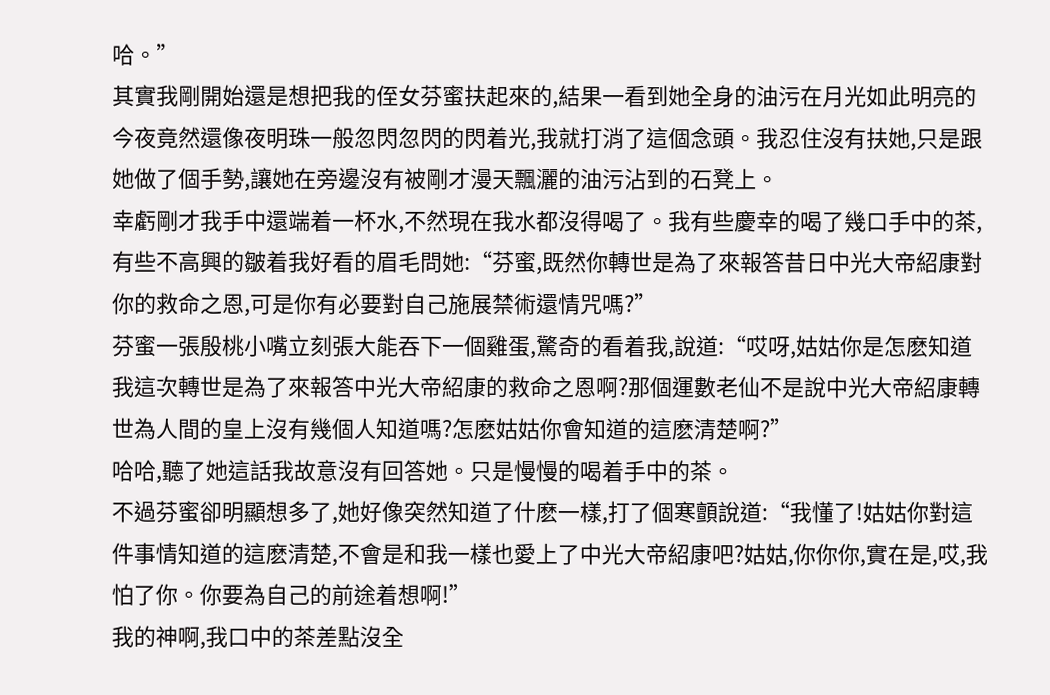哈。”
其實我剛開始還是想把我的侄女芬蜜扶起來的,結果一看到她全身的油污在月光如此明亮的今夜竟然還像夜明珠一般忽閃忽閃的閃着光,我就打消了這個念頭。我忍住沒有扶她,只是跟她做了個手勢,讓她在旁邊沒有被剛才漫天飄灑的油污沾到的石凳上。
幸虧剛才我手中還端着一杯水,不然現在我水都沒得喝了。我有些慶幸的喝了幾口手中的茶,有些不高興的皺着我好看的眉毛問她:“芬蜜,既然你轉世是為了來報答昔日中光大帝紹康對你的救命之恩,可是你有必要對自己施展禁術還情咒嗎?”
芬蜜一張殷桃小嘴立刻張大能吞下一個雞蛋,驚奇的看着我,說道:“哎呀,姑姑你是怎麽知道我這次轉世是為了來報答中光大帝紹康的救命之恩啊?那個運數老仙不是說中光大帝紹康轉世為人間的皇上沒有幾個人知道嗎?怎麽姑姑你會知道的這麽清楚啊?”
哈哈,聽了她這話我故意沒有回答她。只是慢慢的喝着手中的茶。
不過芬蜜卻明顯想多了,她好像突然知道了什麽一樣,打了個寒顫說道:“我懂了!姑姑你對這件事情知道的這麽清楚,不會是和我一樣也愛上了中光大帝紹康吧?姑姑,你你你,實在是,哎,我怕了你。你要為自己的前途着想啊!”
我的神啊,我口中的茶差點沒全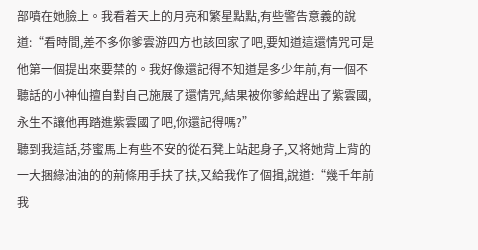部噴在她臉上。我看着天上的月亮和繁星點點,有些警告意義的說道:“看時間,差不多你爹雲游四方也該回家了吧,要知道這還情咒可是他第一個提出來要禁的。我好像還記得不知道是多少年前,有一個不聽話的小神仙擅自對自己施展了還情咒,結果被你爹給趕出了紫雲國,永生不讓他再踏進紫雲國了吧,你還記得嗎?”
聽到我這話,芬蜜馬上有些不安的從石凳上站起身子,又将她背上背的一大捆綠油油的的荊條用手扶了扶,又給我作了個揖,說道:“幾千年前我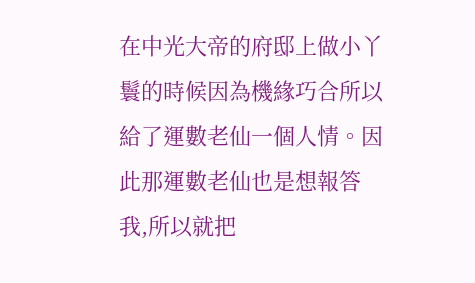在中光大帝的府邸上做小丫鬟的時候因為機緣巧合所以給了運數老仙一個人情。因此那運數老仙也是想報答我,所以就把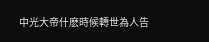中光大帝什麽時候轉世為人告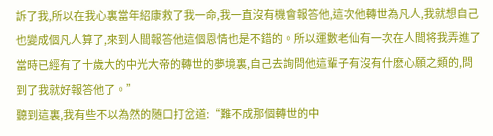訴了我,所以在我心裏當年紹康救了我一命,我一直沒有機會報答他,這次他轉世為凡人,我就想自己也變成個凡人算了,來到人間報答他這個恩情也是不錯的。所以運數老仙有一次在人間将我弄進了當時已經有了十歲大的中光大帝的轉世的夢境裏,自己去詢問他這輩子有沒有什麽心願之類的,問到了我就好報答他了。”
聽到這裏,我有些不以為然的随口打岔道:“難不成那個轉世的中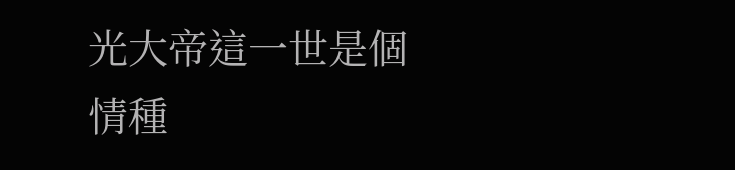光大帝這一世是個情種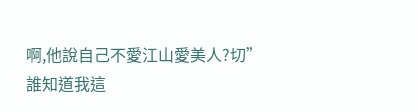啊,他說自己不愛江山愛美人?切”
誰知道我這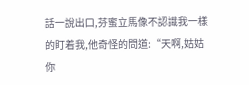話一說出口,芬蜜立馬像不認識我一樣的盯着我,他奇怪的問道:“天啊,姑姑你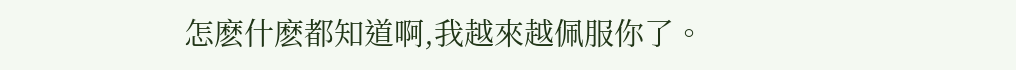怎麽什麽都知道啊,我越來越佩服你了。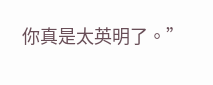你真是太英明了。”